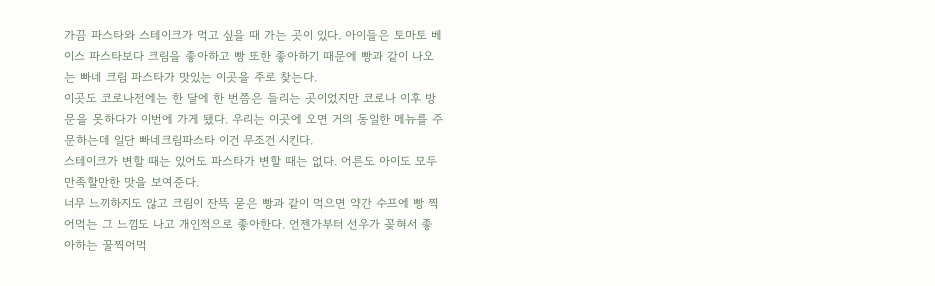가끔 파스타와 스테이크가 먹고 싶을 때 가는 곳이 있다. 아이들은 토마토 베이스 파스타보다 크림을 좋아하고 빵 또한 좋아하기 때문에 빵과 같이 나오는 빠네 크림 파스타가 맛있는 이곳을 주로 찾는다.
이곳도 코로나전에는 한 달에 한 번쯤은 들리는 곳이었지만 코로나 이후 방문을 못하다가 이번에 가게 됐다. 우리는 이곳에 오면 거의 동일한 메뉴를 주문하는데 일단 빠네크림파스타 이건 무조건 시킨다.
스테이크가 변할 때는 있어도 파스타가 변할 때는 없다. 어른도 아이도 모두 만족할만한 맛을 보여준다.
너무 느끼하지도 않고 크림이 잔뜩 묻은 빵과 같이 먹으면 약간 수프에 빵 찍어먹는 그 느낌도 나고 개인적으로 좋아한다. 언젠가부터 선우가 꽂혀서 좋아하는 꿀찍어먹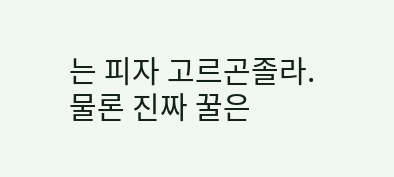는 피자 고르곤졸라.
물론 진짜 꿀은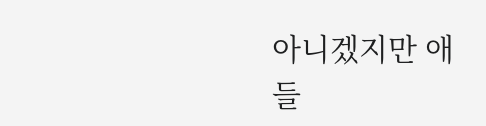아니겠지만 애들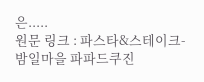은.....
원문 링크 : 파스타&스테이크- 밤일마을 파파드쿠진